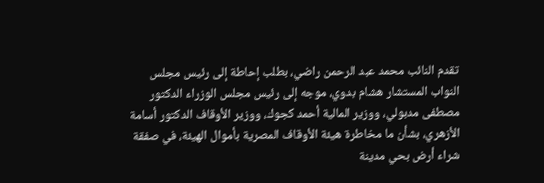تقدم النائب محمد عبد الرحمن راضي، بطلب إحاطة إلى رئيس مجلس النواب المستشار هشام بدوي، موجه إلى رئيس مجلس الوزراء الدكتور مصطفى مدبولي، ووزير المالية أحمد كجوك، ووزير الأوقاف الدكتور أسامة الأزهري، بشأن ما مخاطرة هيئة الأوقاف المصرية بأموال الهيئة، في صفقة شراء أرض بحي مدينة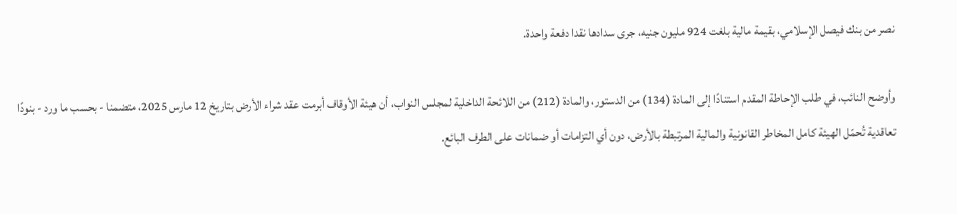نصر من بنك فيصل الإسلامي، بقيمة مالية بلغت 924 مليون جنيه، جرى سدادها نقدا دفعة واحدة.

وأوضح النائب، في طلب الإحاطة المقدم استنادًا إلى المادة (134) من الدستور، والمادة (212) من اللائحة الداخلية لمجلس النواب، أن هيئة الأوقاف أبرمت عقد شراء الأرض بتاريخ 12 مارس 2025، متضمنا - بحسب ما ورد - بنودًا تعاقدية تُحمّل الهيئة كامل المخاطر القانونية والمالية المرتبطة بالأرض، دون أي التزامات أو ضمانات على الطرف البائع.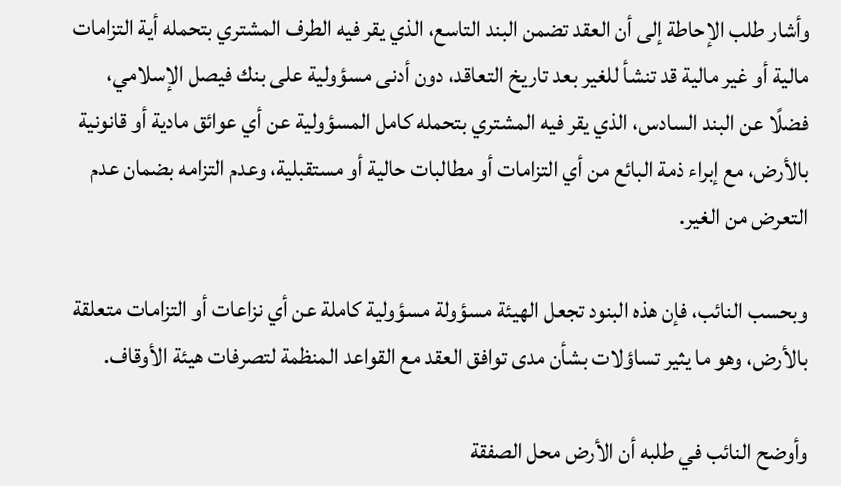وأشار طلب الإحاطة إلى أن العقد تضمن البند التاسع، الذي يقر فيه الطرف المشتري بتحمله أية التزامات مالية أو غير مالية قد تنشأ للغير بعد تاريخ التعاقد، دون أدنى مسؤولية على بنك فيصل الإسلامي، فضلًا عن البند السادس، الذي يقر فيه المشتري بتحمله كامل المسؤولية عن أي عوائق مادية أو قانونية بالأرض، مع إبراء ذمة البائع من أي التزامات أو مطالبات حالية أو مستقبلية، وعدم التزامه بضمان عدم التعرض من الغير.

وبحسب النائب، فإن هذه البنود تجعل الهيئة مسؤولة مسؤولية كاملة عن أي نزاعات أو التزامات متعلقة بالأرض، وهو ما يثير تساؤلات بشأن مدى توافق العقد مع القواعد المنظمة لتصرفات هيئة الأوقاف.

وأوضح النائب في طلبه أن الأرض محل الصفقة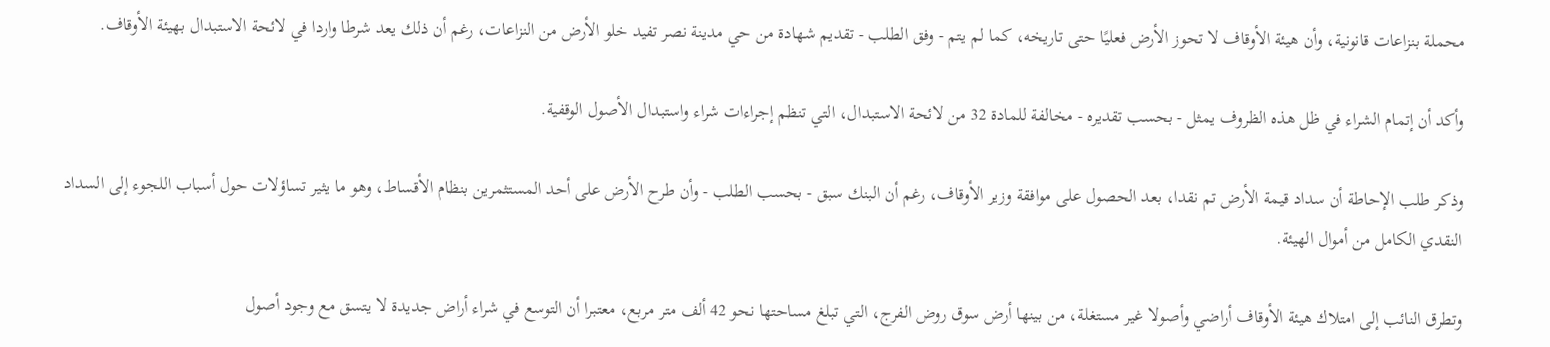محملة بنزاعات قانونية، وأن هيئة الأوقاف لا تحوز الأرض فعليًا حتى تاريخه، كما لم يتم - وفق الطلب - تقديم شهادة من حي مدينة نصر تفيد خلو الأرض من النزاعات، رغم أن ذلك يعد شرطا واردا في لائحة الاستبدال بهيئة الأوقاف.

وأكد أن إتمام الشراء في ظل هذه الظروف يمثل - بحسب تقديره - مخالفة للمادة 32 من لائحة الاستبدال، التي تنظم إجراءات شراء واستبدال الأصول الوقفية.

وذكر طلب الإحاطة أن سداد قيمة الأرض تم نقدا، بعد الحصول على موافقة وزير الأوقاف، رغم أن البنك سبق - بحسب الطلب - وأن طرح الأرض على أحد المستثمرين بنظام الأقساط، وهو ما يثير تساؤلات حول أسباب اللجوء إلى السداد النقدي الكامل من أموال الهيئة.

وتطرق النائب إلى امتلاك هيئة الأوقاف أراضي وأصولا غير مستغلة، من بينها أرض سوق روض الفرج، التي تبلغ مساحتها نحو 42 ألف متر مربع، معتبرا أن التوسع في شراء أراض جديدة لا يتسق مع وجود أصول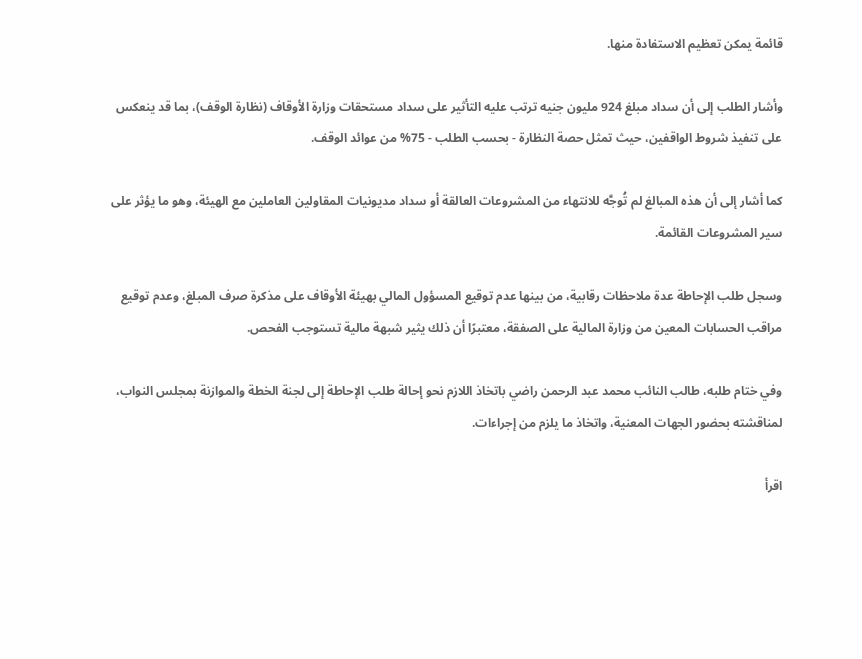قائمة يمكن تعظيم الاستفادة منها.

وأشار الطلب إلى أن سداد مبلغ 924 مليون جنيه ترتب عليه التأثير على سداد مستحقات وزارة الأوقاف (نظارة الوقف)، بما قد ينعكس على تنفيذ شروط الواقفين، حيث تمثل حصة النظارة - بحسب الطلب - 75% من عوائد الوقف.

كما أشار إلى أن هذه المبالغ لم تُوجَّه للانتهاء من المشروعات العالقة أو سداد مديونيات المقاولين العاملين مع الهيئة، وهو ما يؤثر على سير المشروعات القائمة.

وسجل طلب الإحاطة عدة ملاحظات رقابية، من بينها عدم توقيع المسؤول المالي بهيئة الأوقاف على مذكرة صرف المبلغ، وعدم توقيع مراقب الحسابات المعين من وزارة المالية على الصفقة، معتبرًا أن ذلك يثير شبهة مالية تستوجب الفحص.

وفي ختام طلبه، طالب النائب محمد عبد الرحمن راضي باتخاذ اللازم نحو إحالة طلب الإحاطة إلى لجنة الخطة والموازنة بمجلس النواب، لمناقشته بحضور الجهات المعنية، واتخاذ ما يلزم من إجراءات.

اقرأ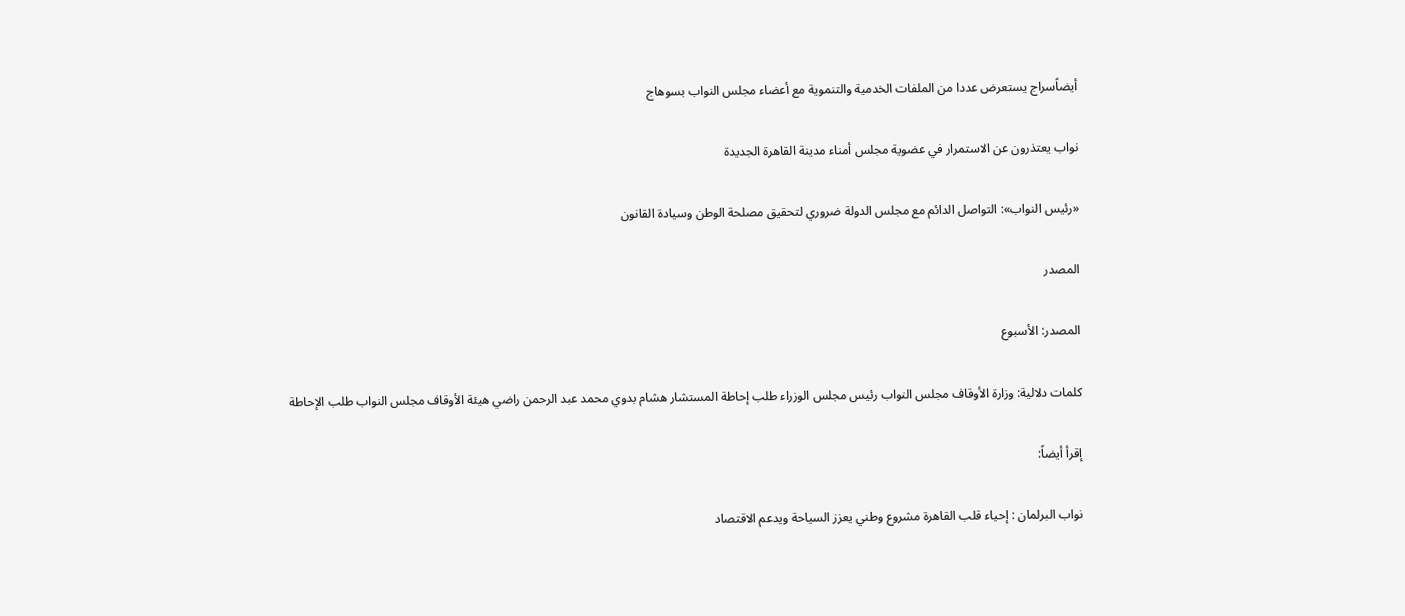أيضاًسراج يستعرض عددا من الملفات الخدمية والتنموية مع أعضاء مجلس النواب بسوهاج

نواب يعتذرون عن الاستمرار في عضوية مجلس أمناء مدينة القاهرة الجديدة

«رئيس النواب»: التواصل الدائم مع مجلس الدولة ضروري لتحقيق مصلحة الوطن وسيادة القانون

المصدر

المصدر: الأسبوع

كلمات دلالية: وزارة الأوقاف مجلس النواب رئيس مجلس الوزراء طلب إحاطة المستشار هشام بدوي محمد عبد الرحمن راضي هیئة الأوقاف مجلس النواب طلب الإحاطة

إقرأ أيضاً:

نواب البرلمان : إحياء قلب القاهرة مشروع وطني يعزز السياحة ويدعم الاقتصاد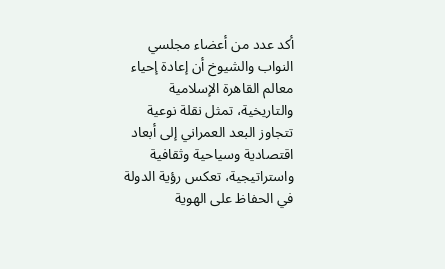أكد عدد من أعضاء مجلسي النواب والشيوخ أن إعادة إحياء معالم القاهرة الإسلامية والتاريخية، تمثل نقلة نوعية تتجاوز البعد العمراني إلى أبعاد اقتصادية وسياحية وثقافية واستراتيجية، تعكس رؤية الدولة في الحفاظ على الهوية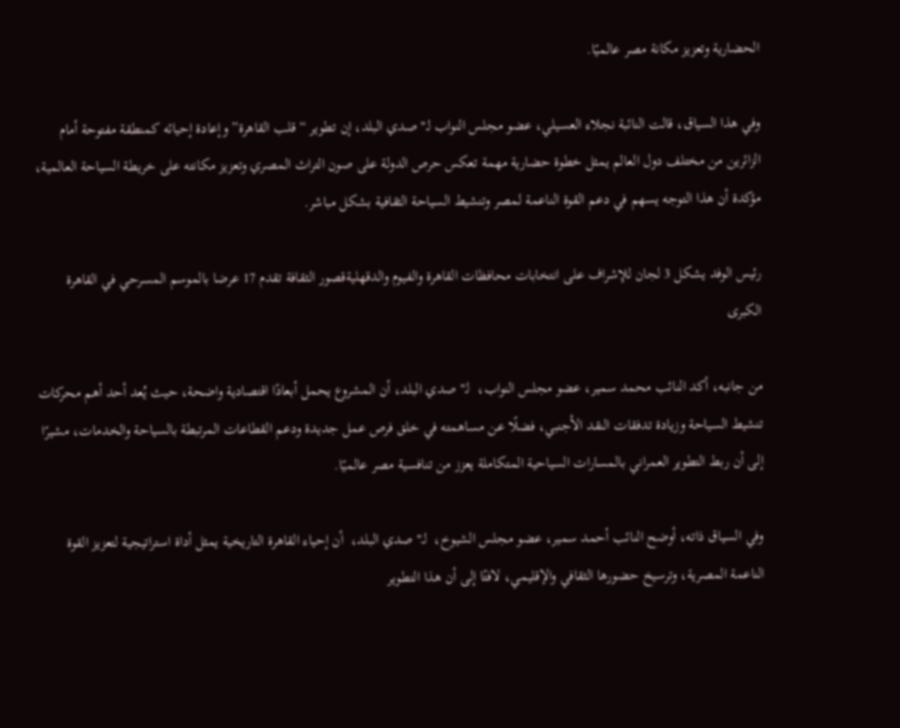الحضارية وتعزيز مكانة مصر عالميًا.

وفي هذا السياق، قالت النائبة نجلاء العسيلي، عضو مجلس النواب لـ" صدي البلد، إن تطوير “قلب القاهرة” وإعادة إحيائه كمنطقة مفتوحة أمام الزائرين من مختلف دول العالم يمثل خطوة حضارية مهمة تعكس حرص الدولة على صون التراث المصري وتعزيز مكانته على خريطة السياحة العالمية، مؤكدة أن هذا التوجه يسهم في دعم القوة الناعمة لمصر وتنشيط السياحة الثقافية بشكل مباشر.

رئيس الوفد يشكل 3 لجان للإشراف على انتخابات محافظات القاهرة والفيوم والدقهليةقصور الثقافة تقدم 17 عرضا بالموسم المسرحي في القاهرة الكبرى

من جانبه، أكد النائب محمد سمير، عضو مجلس النواب،  لـ" صدي البلد، أن المشروع يحمل أبعادًا اقتصادية واضحة، حيث يُعد أحد أهم محركات تنشيط السياحة وزيادة تدفقات النقد الأجنبي، فضلًا عن مساهمته في خلق فرص عمل جديدة ودعم القطاعات المرتبطة بالسياحة والخدمات، مشيرًا إلى أن ربط التطوير العمراني بالمسارات السياحية المتكاملة يعزز من تنافسية مصر عالميًا.

وفي السياق ذاته، أوضح النائب أحمد سمير، عضو مجلس الشيوخ،  لـ" صدي البلد،  أن إحياء القاهرة التاريخية يمثل أداة استراتيجية لتعزيز القوة الناعمة المصرية، وترسيخ حضورها الثقافي والإقليمي، لافتًا إلى أن هذا التطوير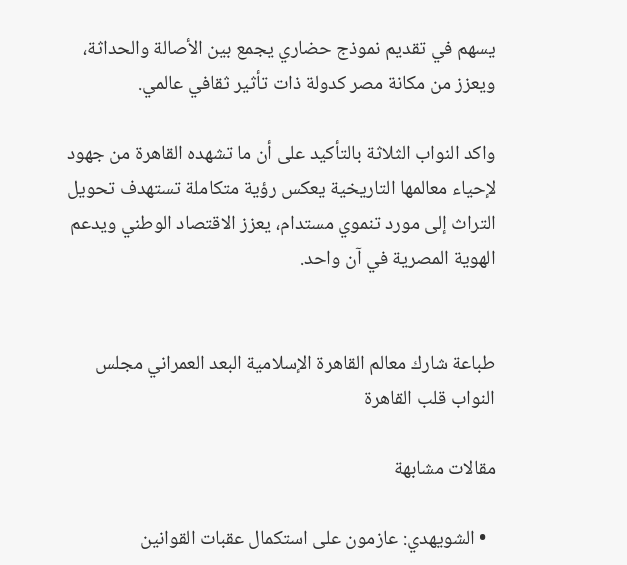يسهم في تقديم نموذج حضاري يجمع بين الأصالة والحداثة، ويعزز من مكانة مصر كدولة ذات تأثير ثقافي عالمي.

واكد النواب الثلاثة بالتأكيد على أن ما تشهده القاهرة من جهود لإحياء معالمها التاريخية يعكس رؤية متكاملة تستهدف تحويل التراث إلى مورد تنموي مستدام، يعزز الاقتصاد الوطني ويدعم الهوية المصرية في آن واحد.


طباعة شارك معالم القاهرة الإسلامية البعد العمراني مجلس النواب قلب القاهرة

مقالات مشابهة

  • الشويهدي: عازمون على استكمال عقبات القوانين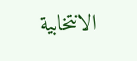الانتخابية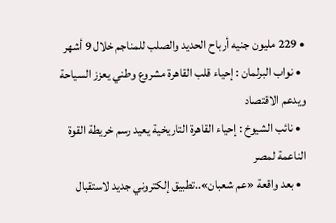• 229 مليون جنيه أرباح الحديد والصلب للمناجم خلال 9 أشهر
  • نواب البرلمان : إحياء قلب القاهرة مشروع وطني يعزز السياحة ويدعم الاقتصاد
  • نائب الشيوخ : إحياء القاهرة التاريخية يعيد رسم خريطة القوة الناعمة لمصر
  • بعد واقعة «عم شعبان»..تطبيق إلكتروني جديد لاستقبال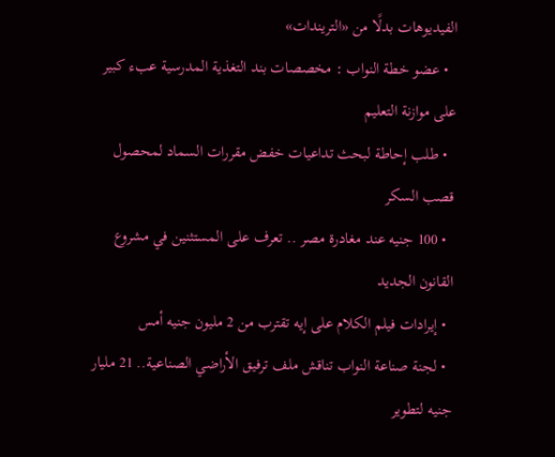الفيديوهات بدلًا من «التريندات»
  • عضو خطة النواب : مخصصات بند التغذية المدرسية عبء كبير على موازنة التعليم
  • طلب إحاطة لبحث تداعيات خفض مقررات السماد لمحصول قصب السكر
  • 100 جنيه عند مغادرة مصر .. تعرف على المستثنين في مشروع القانون الجديد
  • إيرادات فيلم الكلام على إيه تقترب من 2 مليون جنيه أمس
  • لجنة صناعة النواب تناقش ملف ترفيق الأراضي الصناعية.. 21 مليار جنيه لتطوير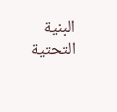البنية التحتية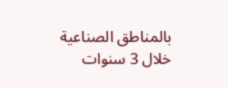بالمناطق الصناعية خلال 3 سنوات